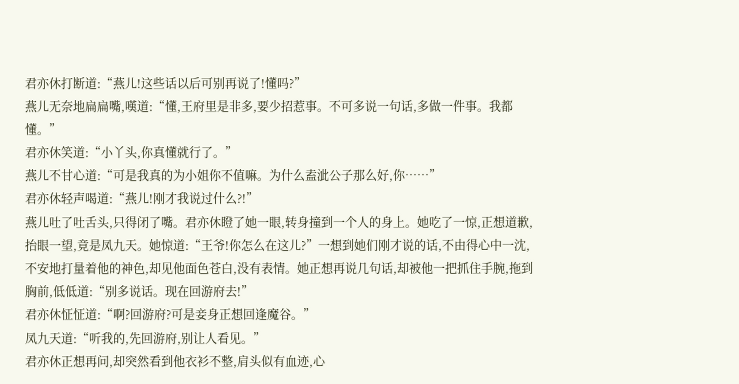君亦休打断道:“燕儿!这些话以后可别再说了!懂吗?”
燕儿无奈地扁扁嘴,嘆道:“懂,王府里是非多,要少招惹事。不可多说一句话,多做一件事。我都懂。”
君亦休笑道:“小丫头,你真懂就行了。”
燕儿不甘心道:“可是我真的为小姐你不值嘛。为什么盍泚公子那么好,你……”
君亦休轻声喝道:“燕儿!刚才我说过什么?!”
燕儿吐了吐舌头,只得闭了嘴。君亦休瞪了她一眼,转身撞到一个人的身上。她吃了一惊,正想道歉,抬眼一望,竟是凤九天。她惊道:“王爷!你怎么在这儿?”一想到她们刚才说的话,不由得心中一沈,不安地打量着他的神色,却见他面色苍白,没有表情。她正想再说几句话,却被他一把抓住手腕,拖到胸前,低低道:“别多说话。现在回游府去!”
君亦休怔怔道:“啊?回游府?可是妾身正想回逢魔谷。”
凤九天道:“听我的,先回游府,别让人看见。”
君亦休正想再问,却突然看到他衣衫不整,肩头似有血迹,心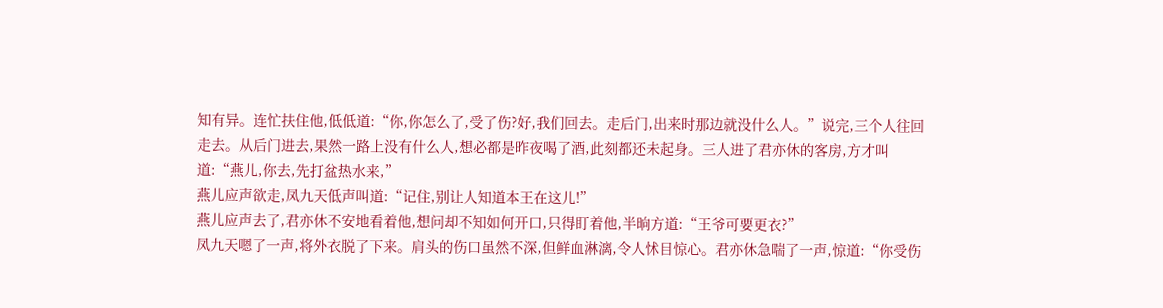知有异。连忙扶住他,低低道:“你,你怎么了,受了伤?好,我们回去。走后门,出来时那边就没什么人。”说完,三个人往回走去。从后门进去,果然一路上没有什么人,想必都是昨夜喝了酒,此刻都还未起身。三人进了君亦休的客房,方才叫道:“燕儿,你去,先打盆热水来,”
燕儿应声欲走,凤九天低声叫道:“记住,别让人知道本王在这儿!”
燕儿应声去了,君亦休不安地看着他,想问却不知如何开口,只得盯着他,半晌方道:“王爷可要更衣?”
凤九天嗯了一声,将外衣脱了下来。肩头的伤口虽然不深,但鲜血淋漓,令人怵目惊心。君亦休急喘了一声,惊道:“你受伤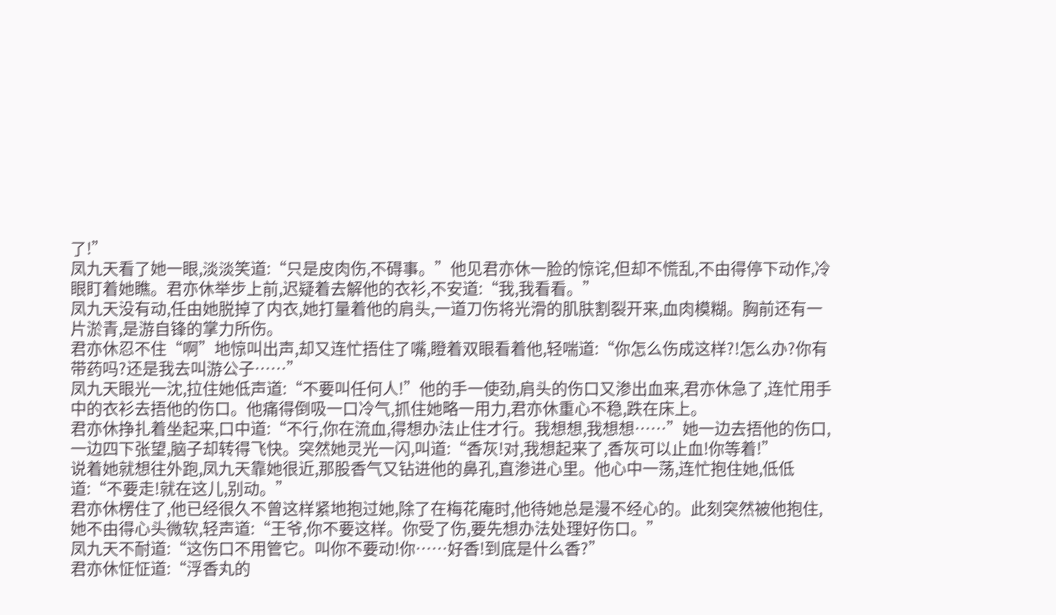了!”
凤九天看了她一眼,淡淡笑道:“只是皮肉伤,不碍事。”他见君亦休一脸的惊诧,但却不慌乱,不由得停下动作,冷眼盯着她瞧。君亦休举步上前,迟疑着去解他的衣衫,不安道:“我,我看看。”
凤九天没有动,任由她脱掉了内衣,她打量着他的肩头,一道刀伤将光滑的肌肤割裂开来,血肉模糊。胸前还有一片淤青,是游自锋的掌力所伤。
君亦休忍不住“啊”地惊叫出声,却又连忙捂住了嘴,瞪着双眼看着他,轻喘道:“你怎么伤成这样?!怎么办?你有带药吗?还是我去叫游公子……”
凤九天眼光一沈,拉住她低声道:“不要叫任何人!”他的手一使劲,肩头的伤口又渗出血来,君亦休急了,连忙用手中的衣衫去捂他的伤口。他痛得倒吸一口冷气,抓住她略一用力,君亦休重心不稳,跌在床上。
君亦休挣扎着坐起来,口中道:“不行,你在流血,得想办法止住才行。我想想,我想想……”她一边去捂他的伤口,一边四下张望,脑子却转得飞快。突然她灵光一闪,叫道:“香灰!对,我想起来了,香灰可以止血!你等着!”
说着她就想往外跑,凤九天靠她很近,那股香气又钻进他的鼻孔,直渗进心里。他心中一荡,连忙抱住她,低低道:“不要走!就在这儿,别动。”
君亦休楞住了,他已经很久不曾这样紧地抱过她,除了在梅花庵时,他待她总是漫不经心的。此刻突然被他抱住,她不由得心头微软,轻声道:“王爷,你不要这样。你受了伤,要先想办法处理好伤口。”
凤九天不耐道:“这伤口不用管它。叫你不要动!你……好香!到底是什么香?”
君亦休怔怔道:“浮香丸的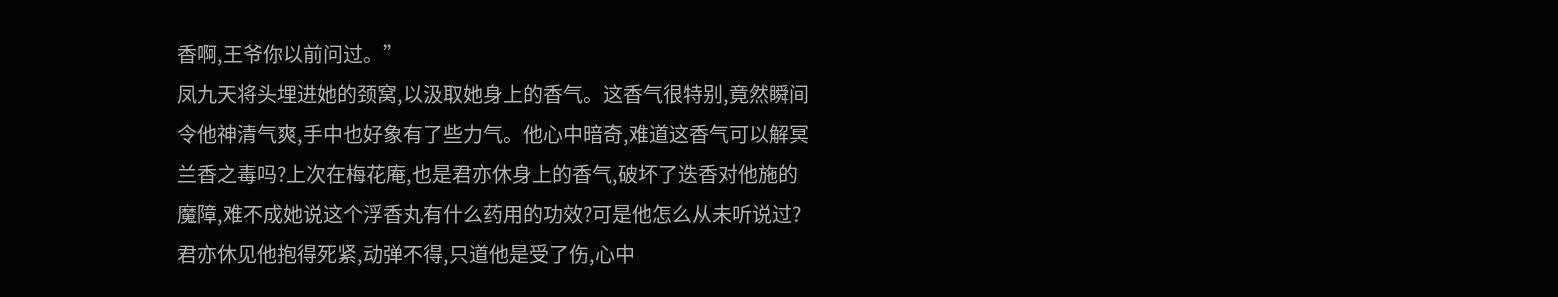香啊,王爷你以前问过。”
凤九天将头埋进她的颈窝,以汲取她身上的香气。这香气很特别,竟然瞬间令他神清气爽,手中也好象有了些力气。他心中暗奇,难道这香气可以解冥兰香之毒吗?上次在梅花庵,也是君亦休身上的香气,破坏了迭香对他施的魔障,难不成她说这个浮香丸有什么药用的功效?可是他怎么从未听说过?
君亦休见他抱得死紧,动弹不得,只道他是受了伤,心中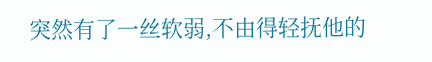突然有了一丝软弱,不由得轻抚他的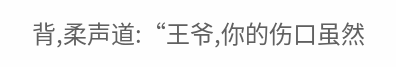背,柔声道:“王爷,你的伤口虽然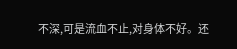不深,可是流血不止,对身体不好。还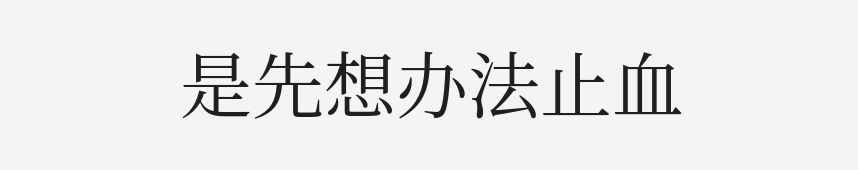是先想办法止血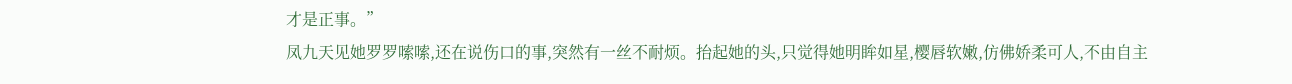才是正事。”
凤九天见她罗罗嗦嗦,还在说伤口的事,突然有一丝不耐烦。抬起她的头,只觉得她明眸如星,樱唇软嫩,仿佛娇柔可人,不由自主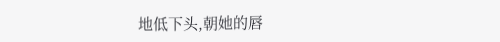地低下头,朝她的唇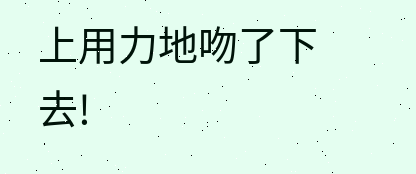上用力地吻了下去!